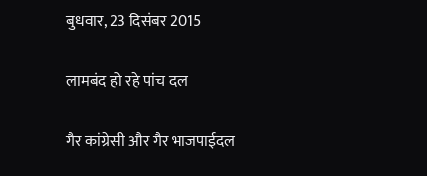बुधवार, 23 दिसंबर 2015

लामबंद हो रहे पांच दल

गैर कांग्रेसी और गैर भाजपाईदल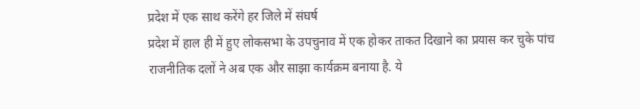प्रदेश में एक साथ करेंगे हर जिले में संघर्ष
प्रदेश में हाल ही में हुए लोकसभा के उपचुनाव में एक होकर ताकत दिखाने का प्रयास कर चुके पांच राजनीतिक दलों ने अब एक और साझा कार्यक्रम बनाया है. ये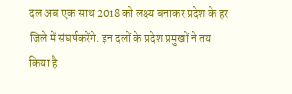दल अब एक साथ 2018 को लक्ष्य बनाकर प्रदेश के हर जिले में संघर्षकरेंगे. इन दलों के प्रदेश प्रमुखों ने तय किया है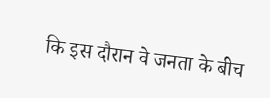कि इस दौरान वे जनता के बीच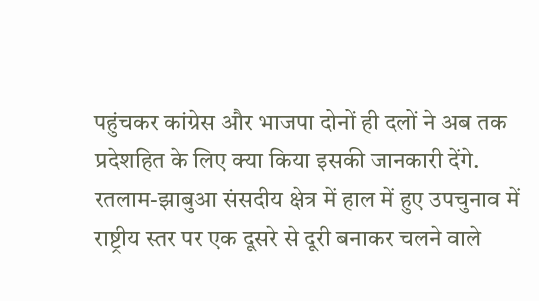पहुंचकर कांग्रेस और भाजपा दोनों ही दलों ने अब तक प्रदेशहित के लिए क्या किया इसकी जानकारी देंगे.
रतलाम-झाबुआ संसदीय क्षेत्र में हाल में हुए उपचुनाव में राष्ट्रीय स्तर पर एक दूसरे से दूरी बनाकर चलने वाले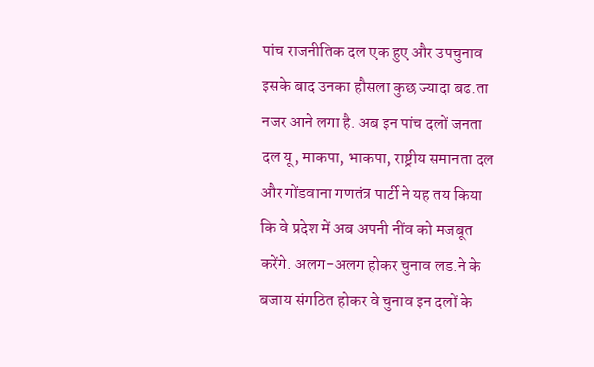पांच राजनीतिक दल एक हुए और उपचुनाव इसके बाद उनका हौसला कुछ ज्यादा बढ.ता नजर आने लगा है. अब इन पांच दलों जनता दल यू, माकपा, भाकपा, राष्ट्रीय समानता दल और गोंडवाना गणतंत्र पार्टी ने यह तय किया कि वे प्रदेश में अब अपनी नींव को मजबूत करेंगे. अलग-अलग होकर चुनाव लड.ने के बजाय संगठित होकर वे चुनाव इन दलों के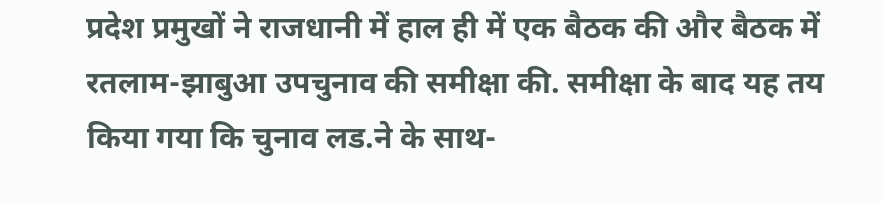प्रदेश प्रमुखों ने राजधानी में हाल ही में एक बैठक की और बैठक में रतलाम-झाबुआ उपचुनाव की समीक्षा की. समीक्षा के बाद यह तय किया गया कि चुनाव लड.ने के साथ-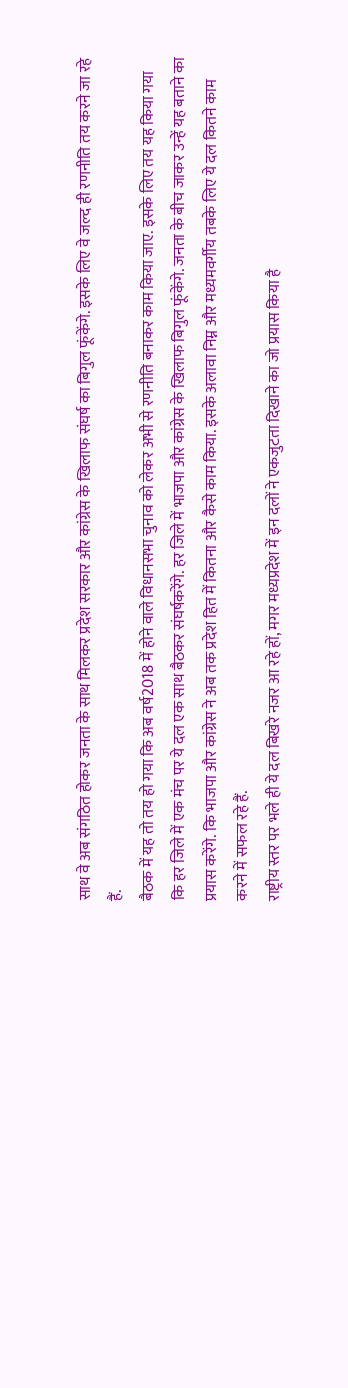साथ वे अब संगठित होकर जनता के साथ मिलकर प्रदेश सरकार और कांग्रेस के खिलाफ संघर्ष का बिगुल फूंकेंगे. इसके लिए वे जल्द ही रणनीति तय करने जा रहे हैं.
बैठक में यह तो तय हो गया कि अब वर्ष2018 में होने वाले विधानसभा चुनाव को लेकर अभी से रणनीति बनाकर काम किया जाए. इसके लिए तय यह किया गया कि हर जिले में एक मंच पर ये दल एक साथ बैठकर संघर्षकरेंगे. हर जिले में भाजपा और कांग्रेस के खिलाफ बिगुल फूंकेंगे. जनता के बीच जाकर उन्हें यह बताने का प्रयास करेंगे. कि भाजपा और कांग्रेस ने अब तक प्रदेश हित में कितना और कैसे काम किया. इसके अलावा निम्न और मध्यमवर्गीय तबके लिए ये दल कितने काम करने में सफल रहे हैं.
राष्ट्रीय स्तर पर भले ही ये दल बिखरे नजर आ रहे हों, मगर मध्यप्रदेश में इन दलों ने एकजुटता दिखाने का जो प्रयास किया है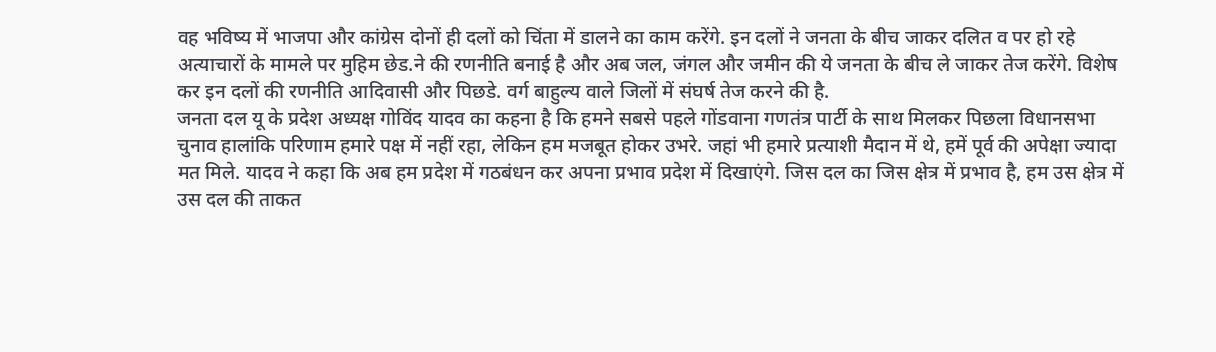वह भविष्य में भाजपा और कांग्रेस दोनों ही दलों को चिंता में डालने का काम करेंगे. इन दलों ने जनता के बीच जाकर दलित व पर हो रहे अत्याचारों के मामले पर मुहिम छेड.ने की रणनीति बनाई है और अब जल, जंगल और जमीन की ये जनता के बीच ले जाकर तेज करेंगे. विशेष कर इन दलों की रणनीति आदिवासी और पिछडे. वर्ग बाहुल्य वाले जिलों में संघर्ष तेज करने की है.
जनता दल यू के प्रदेश अध्यक्ष गोविंद यादव का कहना है कि हमने सबसे पहले गोंडवाना गणतंत्र पार्टी के साथ मिलकर पिछला विधानसभा चुनाव हालांकि परिणाम हमारे पक्ष में नहीं रहा, लेकिन हम मजबूत होकर उभरे. जहां भी हमारे प्रत्याशी मैदान में थे, हमें पूर्व की अपेक्षा ज्यादा मत मिले. यादव ने कहा कि अब हम प्रदेश में गठबंधन कर अपना प्रभाव प्रदेश में दिखाएंगे. जिस दल का जिस क्षेत्र में प्रभाव है, हम उस क्षेत्र में उस दल की ताकत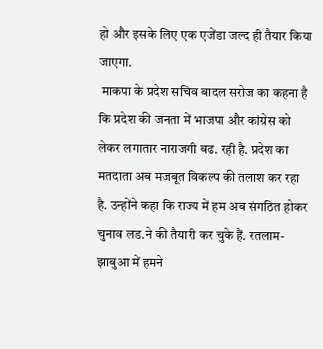हो और इसके लिए एक एजेंडा जल्द ही तैयार किया जाएगा.
 माकपा के प्रदेश सचिव बादल सरोज का कहना है कि प्रदेश की जनता में भाजपा और कांग्रेस को लेकर लगातार नाराजगी बढ. रही है. प्रदेश का मतदाता अब मजबूत विकल्प की तलाश कर रहा है. उन्होंने कहा कि राज्य में हम अब संगठित होकर चुनाव लड.ने की तैयारी कर चुके हैं. रतलाम-झाबुआ में हमने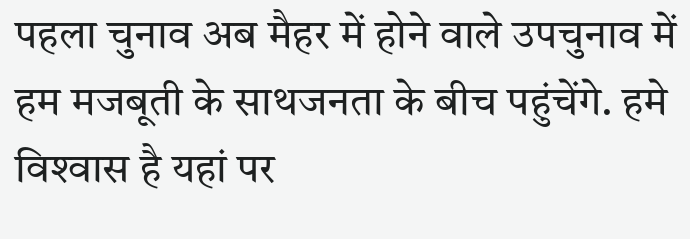पहला चुनाव अब मैहर में होने वाले उपचुनाव में हम मजबूती के साथजनता के बीच पहुंचेंगे. हमे विश्‍वास है यहां पर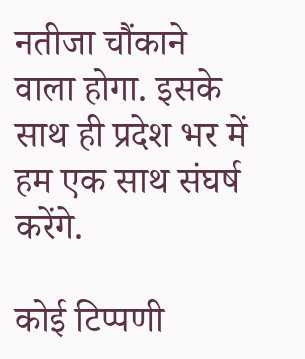नतीजा चौंकाने वाला होगा. इसके साथ ही प्रदेश भर में हम एक साथ संघर्ष करेंगे.

कोई टिप्पणी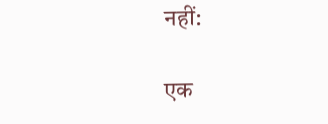नहीं:

एक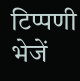टिप्पणी भेजें